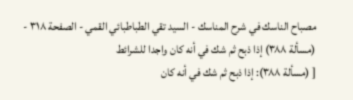مصباح الناسك في شرح المناسك - السيد تقي الطباطبائي القمي - الصفحة ٣١٨ - (مسألة ٣٨٨) إذا ذبح ثم شك في أنه كان واجدا للشرائط
[ (مسألة ٣٨٨): إذا ذبح ثم شك في أنه كان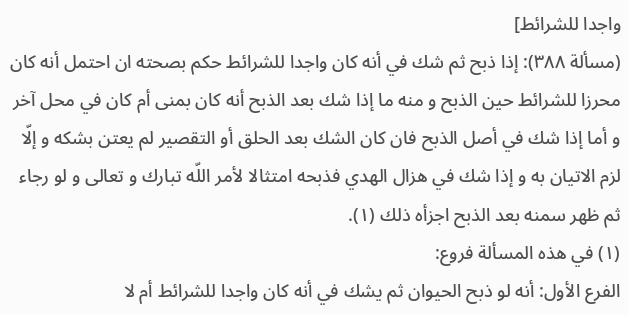واجدا للشرائط]
(مسألة ٣٨٨): إذا ذبح ثم شك في أنه كان واجدا للشرائط حكم بصحته ان احتمل أنه كان محرزا للشرائط حين الذبح و منه ما إذا شك بعد الذبح أنه كان بمنى أم كان في محل آخر و أما إذا شك في أصل الذبح فان كان الشك بعد الحلق أو التقصير لم يعتن بشكه و إلّا لزم الاتيان به و إذا شك في هزال الهدي فذبحه امتثالا لأمر اللّه تبارك و تعالى و لو رجاء ثم ظهر سمنه بعد الذبح اجزأه ذلك (١).
(١) في هذه المسألة فروع:
الفرع الأول: أنه لو ذبح الحيوان ثم يشك في أنه كان واجدا للشرائط أم لا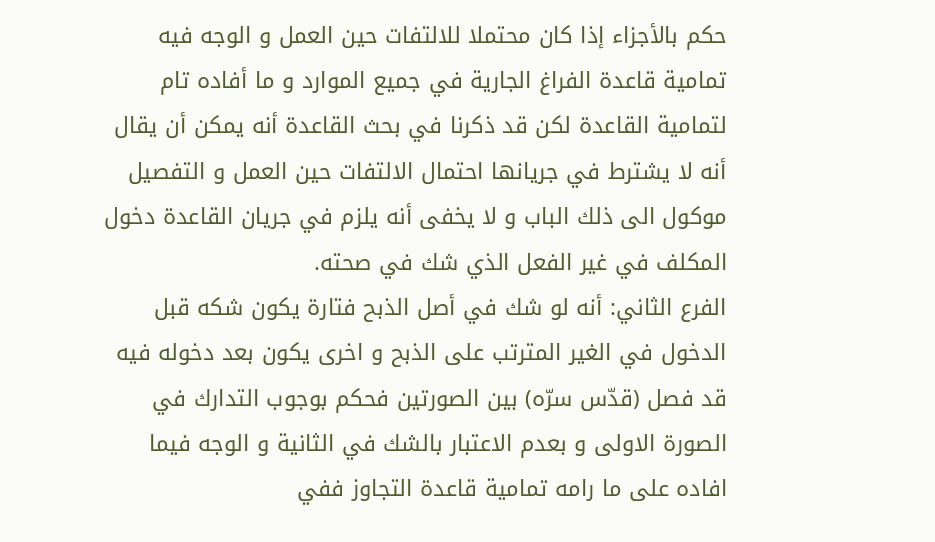حكم بالأجزاء إذا كان محتملا للالتفات حين العمل و الوجه فيه تمامية قاعدة الفراغ الجارية في جميع الموارد و ما أفاده تام لتمامية القاعدة لكن قد ذكرنا في بحث القاعدة أنه يمكن أن يقال أنه لا يشترط في جريانها احتمال الالتفات حين العمل و التفصيل موكول الى ذلك الباب و لا يخفى أنه يلزم في جريان القاعدة دخول المكلف في غير الفعل الذي شك في صحته.
الفرع الثاني: أنه لو شك في أصل الذبح فتارة يكون شكه قبل الدخول في الغير المترتب على الذبح و اخرى يكون بعد دخوله فيه قد فصل (قدّس سرّه) بين الصورتين فحكم بوجوب التدارك في الصورة الاولى و بعدم الاعتبار بالشك في الثانية و الوجه فيما افاده على ما رامه تمامية قاعدة التجاوز ففي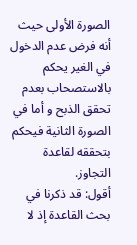الصورة الأولى حيث أنه فرض عدم الدخول في الغير يحكم بالاستصحاب بعدم تحقق الذبح و أما في الصورة الثانية فيحكم بتحققه لقاعدة التجاوز.
أقول: قد ذكرنا في بحث القاعدة إذ لا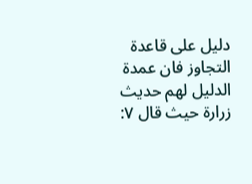دليل على قاعدة التجاوز فان عمدة الدليل لهم حديث زرارة حيث قال ٧: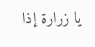يا زرارة إذا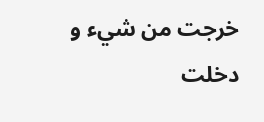خرجت من شيء و دخلت